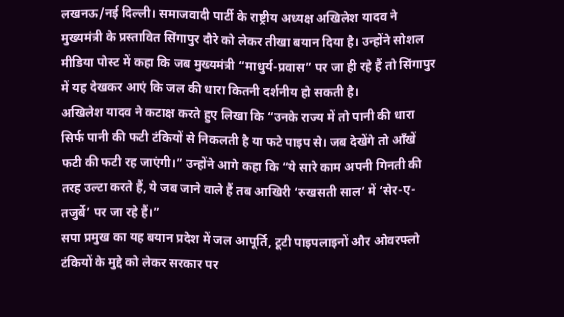लखनऊ/नई दिल्ली। समाजवादी पार्टी के राष्ट्रीय अध्यक्ष अखिलेश यादव ने मुख्यमंत्री के प्रस्तावित सिंगापुर दौरे को लेकर तीखा बयान दिया है। उन्होंने सोशल मीडिया पोस्ट में कहा कि जब मुख्यमंत्री “माधुर्य-प्रवास” पर जा ही रहे हैं तो सिंगापुर में यह देखकर आएं कि जल की धारा कितनी दर्शनीय हो सकती है।
अखिलेश यादव ने कटाक्ष करते हुए लिखा कि “उनके राज्य में तो पानी की धारा सिर्फ पानी की फटी टंकियों से निकलती है या फटे पाइप से। जब देखेंगे तो आँखें फटी की फटी रह जाएंगी।” उन्होंने आगे कहा कि “ये सारे काम अपनी गिनती की तरह उल्टा करते हैं, ये जब जाने वाले हैं तब आखिरी ‘रुखसती साल’ में ‘सेर-ए-तजुर्बे’ पर जा रहे हैं।”
सपा प्रमुख का यह बयान प्रदेश में जल आपूर्ति, टूटी पाइपलाइनों और ओवरफ्लो टंकियों के मुद्दे को लेकर सरकार पर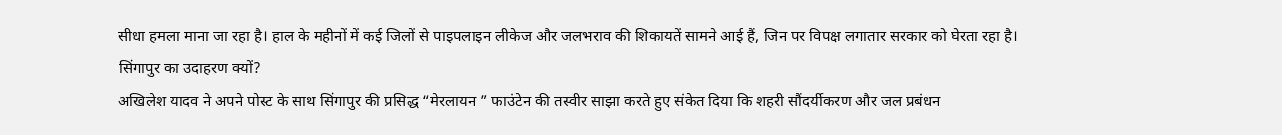सीधा हमला माना जा रहा है। हाल के महीनों में कई जिलों से पाइपलाइन लीकेज और जलभराव की शिकायतें सामने आई हैं, जिन पर विपक्ष लगातार सरकार को घेरता रहा है।
सिंगापुर का उदाहरण क्यों?
अखिलेश यादव ने अपने पोस्ट के साथ सिंगापुर की प्रसिद्ध “मेरलायन ” फाउंटेन की तस्वीर साझा करते हुए संकेत दिया कि शहरी सौंदर्यीकरण और जल प्रबंधन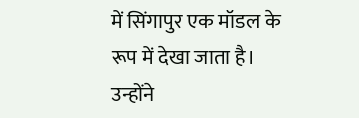में सिंगापुर एक मॉडल के रूप में देखा जाता है। उन्होंने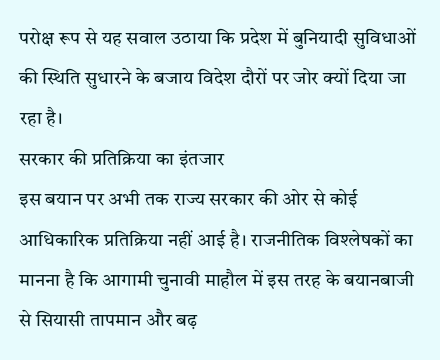परोक्ष रूप से यह सवाल उठाया कि प्रदेश में बुनियादी सुविधाओं की स्थिति सुधारने के बजाय विदेश दौरों पर जोर क्यों दिया जा रहा है।
सरकार की प्रतिक्रिया का इंतजार
इस बयान पर अभी तक राज्य सरकार की ओर से कोई आधिकारिक प्रतिक्रिया नहीं आई है। राजनीतिक विश्लेषकों का मानना है कि आगामी चुनावी माहौल में इस तरह के बयानबाजी से सियासी तापमान और बढ़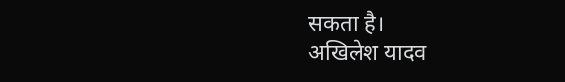सकता है।
अखिलेश यादव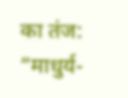का तंज: “माधुर्य-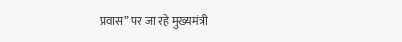प्रवास” पर जा रहे मुख्यमंत्री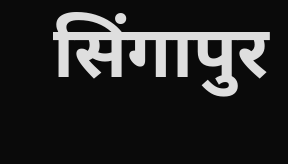सिंगापुर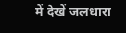में देखें जलधारा